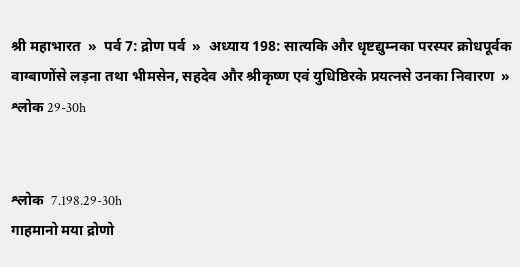श्री महाभारत  »  पर्व 7: द्रोण पर्व  »  अध्याय 198: सात्यकि और धृष्टद्युम्नका परस्पर क्रोधपूर्वक वाग्बाणोंसे लड़ना तथा भीमसेन, सहदेव और श्रीकृष्ण एवं युधिष्ठिरके प्रयत्नसे उनका निवारण  »  श्लोक 29-30h


श्लोक  7.198.29-30h
गाहमानो मया द्रोणो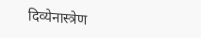दिव्येनास्त्रेण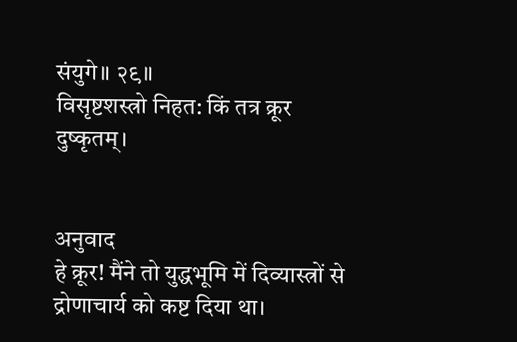संयुगे॥ २९॥
विसृष्टशस्त्रो निहत: किं तत्र क्रूर दुष्कृतम्।


अनुवाद
हे क्रूर! मैंने तो युद्धभूमि में दिव्यास्त्रों से द्रोणाचार्य को कष्ट दिया था।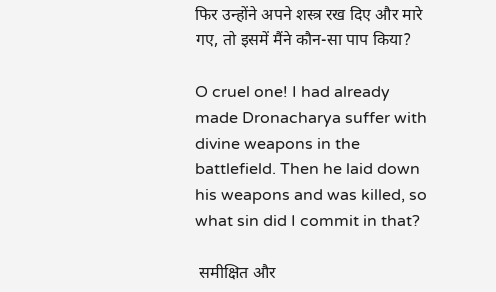फिर उन्होंने अपने शस्त्र रख दिए और मारे गए, तो इसमें मैंने कौन-सा पाप किया?

O cruel one! I had already made Dronacharya suffer with divine weapons in the battlefield. Then he laid down his weapons and was killed, so what sin did I commit in that?

 समीक्षित और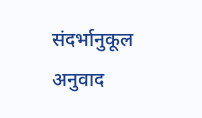संदर्भानुकूल अनुवाद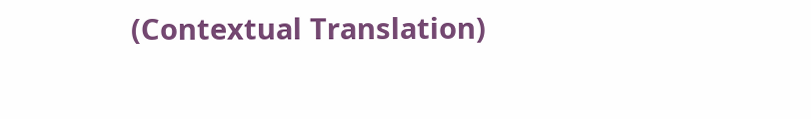(Contextual Translation)